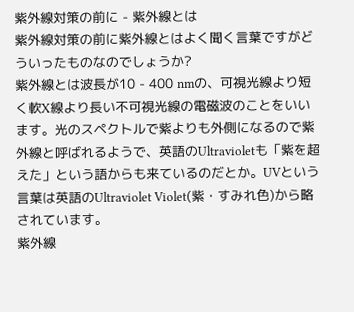紫外線対策の前に - 紫外線とは
紫外線対策の前に紫外線とはよく聞く言葉ですがどういったものなのでしょうか?
紫外線とは波長が10 - 400 nmの、可視光線より短く軟X線より長い不可視光線の電磁波のことをいいます。光のスペクトルで紫よりも外側になるので紫外線と呼ばれるようで、英語のUltravioletも「紫を超えた」という語からも来ているのだとか。UVという言葉は英語のUltraviolet Violet(紫・すみれ色)から略されています。
紫外線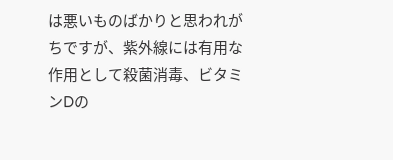は悪いものばかりと思われがちですが、紫外線には有用な作用として殺菌消毒、ビタミンDの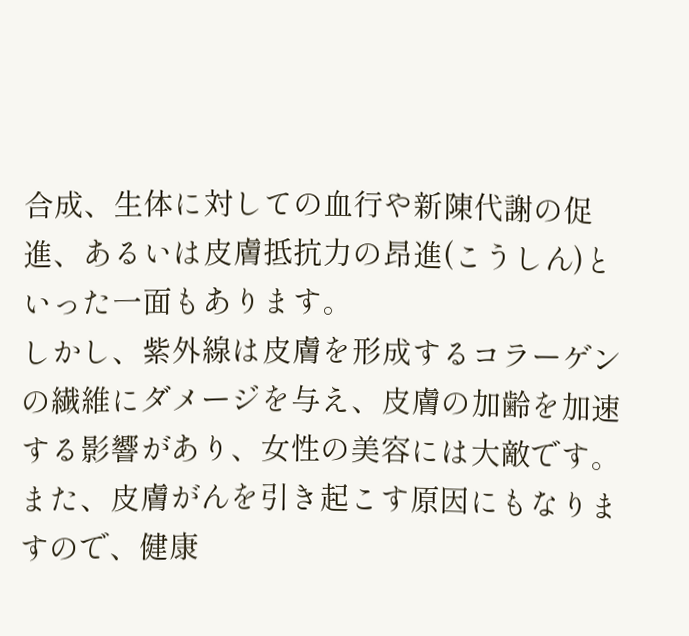合成、生体に対しての血行や新陳代謝の促進、あるいは皮膚抵抗力の昂進(こうしん)といった一面もあります。
しかし、紫外線は皮膚を形成するコラーゲンの繊維にダメージを与え、皮膚の加齢を加速する影響があり、女性の美容には大敵です。また、皮膚がんを引き起こす原因にもなりますので、健康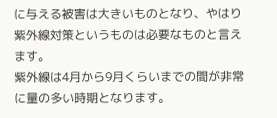に与える被害は大きいものとなり、やはり紫外線対策というものは必要なものと言えます。
紫外線は4月から9月くらいまでの間が非常に量の多い時期となります。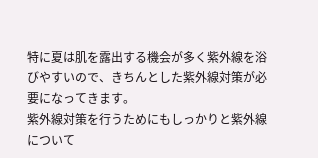特に夏は肌を露出する機会が多く紫外線を浴びやすいので、きちんとした紫外線対策が必要になってきます。
紫外線対策を行うためにもしっかりと紫外線について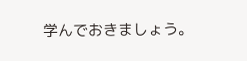学んでおきましょう。